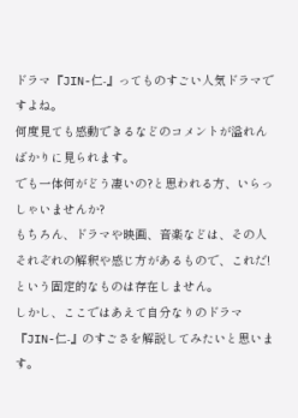ドラマ『JIN-仁-』ってものすごい人気ドラマですよね。
何度見ても感動できるなどのコメントが溢れんばかりに見られます。
でも一体何がどう凄いの?と思われる方、いらっしゃいませんか?
もちろん、ドラマや映画、音楽などは、その人それぞれの解釈や感じ方があるもので、これだ!という固定的なものは存在しません。
しかし、ここではあえて自分なりのドラマ『JIN-仁-』のすごさを解説してみたいと思います。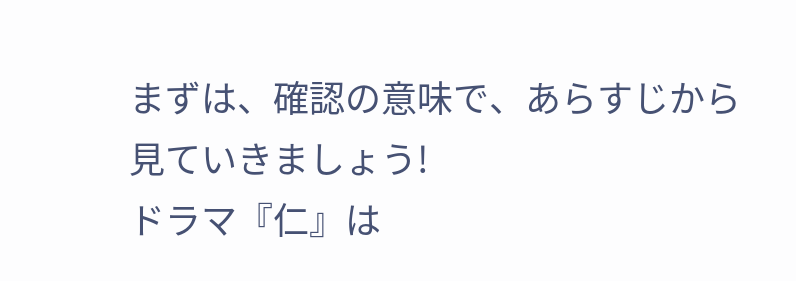まずは、確認の意味で、あらすじから見ていきましょう!
ドラマ『仁』は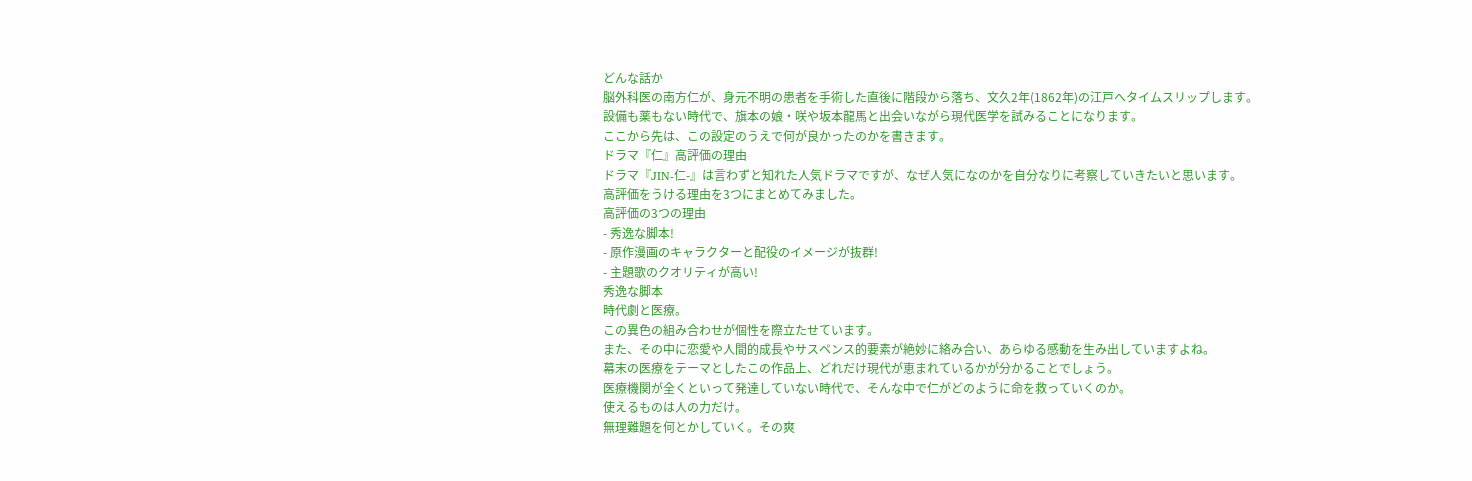どんな話か
脳外科医の南方仁が、身元不明の患者を手術した直後に階段から落ち、文久2年(1862年)の江戸へタイムスリップします。
設備も薬もない時代で、旗本の娘・咲や坂本龍馬と出会いながら現代医学を試みることになります。
ここから先は、この設定のうえで何が良かったのかを書きます。
ドラマ『仁』高評価の理由
ドラマ『JIN-仁-』は言わずと知れた人気ドラマですが、なぜ人気になのかを自分なりに考察していきたいと思います。
高評価をうける理由を3つにまとめてみました。
高評価の3つの理由
- 秀逸な脚本!
- 原作漫画のキャラクターと配役のイメージが抜群!
- 主題歌のクオリティが高い!
秀逸な脚本
時代劇と医療。
この異色の組み合わせが個性を際立たせています。
また、その中に恋愛や人間的成長やサスペンス的要素が絶妙に絡み合い、あらゆる感動を生み出していますよね。
幕末の医療をテーマとしたこの作品上、どれだけ現代が恵まれているかが分かることでしょう。
医療機関が全くといって発達していない時代で、そんな中で仁がどのように命を救っていくのか。
使えるものは人の力だけ。
無理難題を何とかしていく。その爽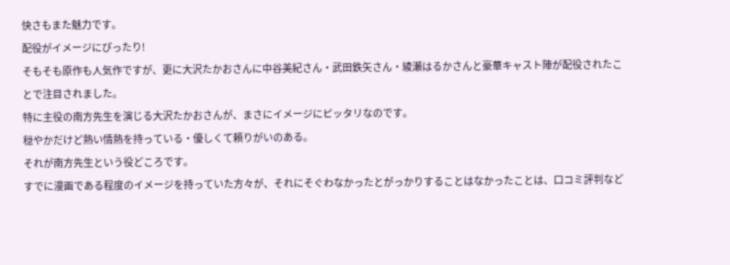快さもまた魅力です。
配役がイメージにぴったり!
そもそも原作も人気作ですが、更に大沢たかおさんに中谷美紀さん・武田鉄矢さん・綾瀬はるかさんと豪華キャスト陣が配役されたことで注目されました。
特に主役の南方先生を演じる大沢たかおさんが、まさにイメージにピッタリなのです。
穏やかだけど熱い情熱を持っている・優しくて頼りがいのある。
それが南方先生という役どころです。
すでに漫画である程度のイメージを持っていた方々が、それにそぐわなかったとがっかりすることはなかったことは、口コミ評判など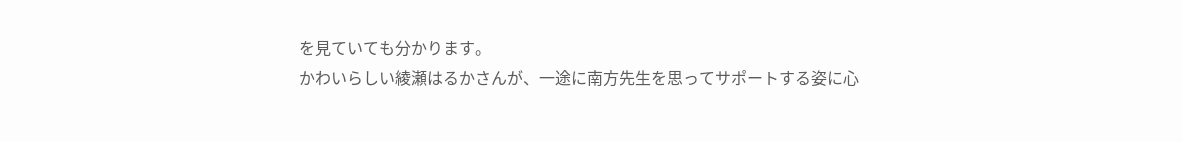を見ていても分かります。
かわいらしい綾瀬はるかさんが、一途に南方先生を思ってサポートする姿に心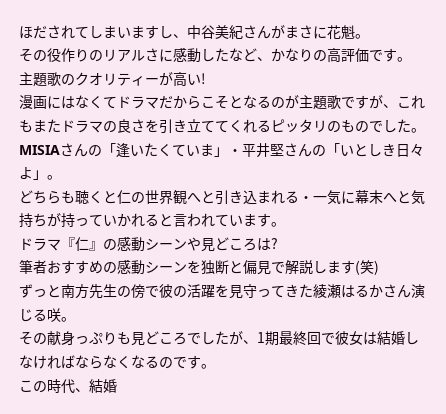ほだされてしまいますし、中谷美紀さんがまさに花魁。
その役作りのリアルさに感動したなど、かなりの高評価です。
主題歌のクオリティーが高い!
漫画にはなくてドラマだからこそとなるのが主題歌ですが、これもまたドラマの良さを引き立ててくれるピッタリのものでした。
MISIAさんの「逢いたくていま」・平井堅さんの「いとしき日々よ」。
どちらも聴くと仁の世界観へと引き込まれる・一気に幕末へと気持ちが持っていかれると言われています。
ドラマ『仁』の感動シーンや見どころは?
筆者おすすめの感動シーンを独断と偏見で解説します(笑)
ずっと南方先生の傍で彼の活躍を見守ってきた綾瀬はるかさん演じる咲。
その献身っぷりも見どころでしたが、1期最終回で彼女は結婚しなければならなくなるのです。
この時代、結婚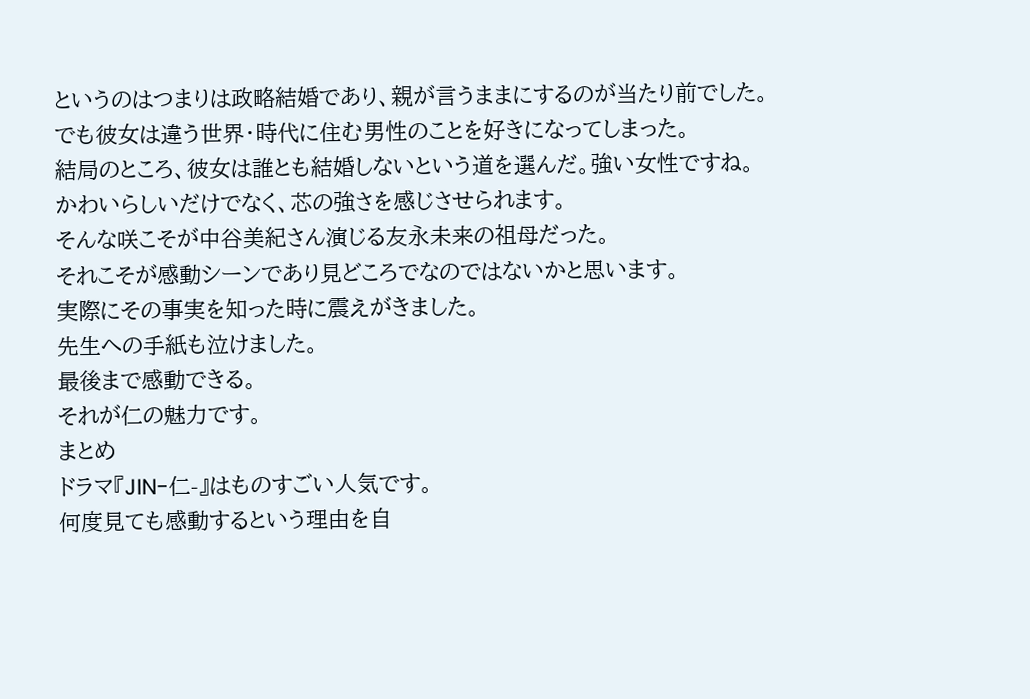というのはつまりは政略結婚であり、親が言うままにするのが当たり前でした。
でも彼女は違う世界・時代に住む男性のことを好きになってしまった。
結局のところ、彼女は誰とも結婚しないという道を選んだ。強い女性ですね。
かわいらしいだけでなく、芯の強さを感じさせられます。
そんな咲こそが中谷美紀さん演じる友永未来の祖母だった。
それこそが感動シーンであり見どころでなのではないかと思います。
実際にその事実を知った時に震えがきました。
先生への手紙も泣けました。
最後まで感動できる。
それが仁の魅力です。
まとめ
ドラマ『JIN-仁-』はものすごい人気です。
何度見ても感動するという理由を自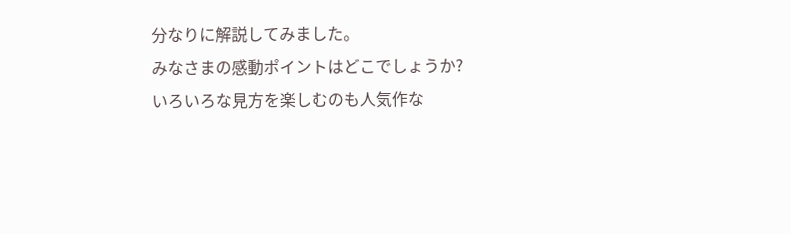分なりに解説してみました。
みなさまの感動ポイントはどこでしょうか?
いろいろな見方を楽しむのも人気作な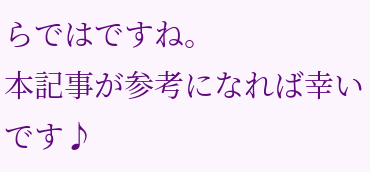らではですね。
本記事が参考になれば幸いです♪